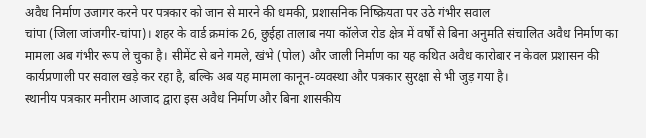अवैध निर्माण उजागर करने पर पत्रकार को जान से मारने की धमकी, प्रशासनिक निष्क्रियता पर उठे गंभीर सवाल
चांपा (जिला जांजगीर-चांपा)। शहर के वार्ड क्रमांक 26, छुईहा तालाब नया कॉलेज रोड क्षेत्र में वर्षों से बिना अनुमति संचालित अवैध निर्माण का मामला अब गंभीर रूप ले चुका है। सीमेंट से बने गमले, खंभे (पोल) और जाली निर्माण का यह कथित अवैध कारोबार न केवल प्रशासन की कार्यप्रणाली पर सवाल खड़े कर रहा है, बल्कि अब यह मामला कानून-व्यवस्था और पत्रकार सुरक्षा से भी जुड़ गया है।
स्थानीय पत्रकार मनीराम आजाद द्वारा इस अवैध निर्माण और बिना शासकीय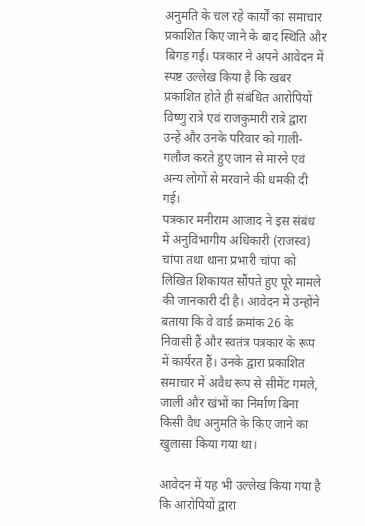अनुमति के चल रहे कार्यों का समाचार प्रकाशित किए जाने के बाद स्थिति और बिगड़ गई। पत्रकार ने अपने आवेदन में स्पष्ट उल्लेख किया है कि खबर प्रकाशित होते ही संबंधित आरोपियों विष्णु रात्रे एवं राजकुमारी रात्रे द्वारा उन्हें और उनके परिवार को गाली-गलौज करते हुए जान से मारने एवं अन्य लोगों से मरवाने की धमकी दी गई।
पत्रकार मनीराम आजाद ने इस संबंध में अनुविभागीय अधिकारी (राजस्व) चांपा तथा थाना प्रभारी चांपा को लिखित शिकायत सौंपते हुए पूरे मामले की जानकारी दी है। आवेदन में उन्होंने बताया कि वे वार्ड क्रमांक 26 के निवासी हैं और स्वतंत्र पत्रकार के रूप में कार्यरत हैं। उनके द्वारा प्रकाशित समाचार में अवैध रूप से सीमेंट गमले, जाली और खंभों का निर्माण बिना किसी वैध अनुमति के किए जाने का खुलासा किया गया था।

आवेदन में यह भी उल्लेख किया गया है कि आरोपियों द्वारा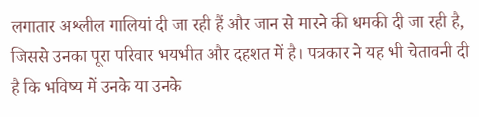लगातार अश्लील गालियां दी जा रही हैं और जान से मारने की धमकी दी जा रही है, जिससे उनका पूरा परिवार भयभीत और दहशत में है। पत्रकार ने यह भी चेतावनी दी है कि भविष्य में उनके या उनके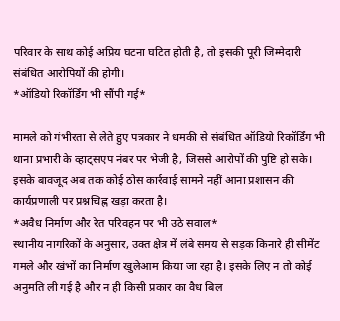परिवार के साथ कोई अप्रिय घटना घटित होती है, तो इसकी पूरी जिम्मेदारी संबंधित आरोपियों की होगी।
*ऑडियो रिकॉर्डिंग भी सौंपी गई*

मामले को गंभीरता से लेते हुए पत्रकार ने धमकी से संबंधित ऑडियो रिकॉर्डिंग भी थाना प्रभारी के व्हाट्सएप नंबर पर भेजी है, जिससे आरोपों की पुष्टि हो सके। इसके बावजूद अब तक कोई ठोस कार्रवाई सामने नहीं आना प्रशासन की कार्यप्रणाली पर प्रश्नचिह्न खड़ा करता है।
*अवैध निर्माण और रेत परिवहन पर भी उठे सवाल*
स्थानीय नागरिकों के अनुसार, उक्त क्षेत्र में लंबे समय से सड़क किनारे ही सीमेंट गमले और खंभों का निर्माण खुलेआम किया जा रहा है। इसके लिए न तो कोई अनुमति ली गई है और न ही किसी प्रकार का वैध बिल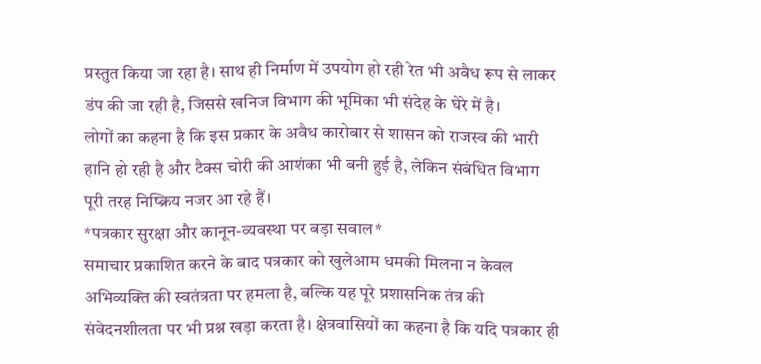प्रस्तुत किया जा रहा है। साथ ही निर्माण में उपयोग हो रही रेत भी अवैध रूप से लाकर डंप की जा रही है, जिससे खनिज विभाग की भूमिका भी संदेह के घेरे में है।
लोगों का कहना है कि इस प्रकार के अवैध कारोबार से शासन को राजस्व की भारी हानि हो रही है और टैक्स चोरी की आशंका भी बनी हुई है, लेकिन संबंधित विभाग पूरी तरह निष्क्रिय नजर आ रहे हैं।
*पत्रकार सुरक्षा और कानून-व्यवस्था पर बड़ा सवाल*
समाचार प्रकाशित करने के बाद पत्रकार को खुलेआम धमकी मिलना न केवल अभिव्यक्ति की स्वतंत्रता पर हमला है, बल्कि यह पूरे प्रशासनिक तंत्र की संवेदनशीलता पर भी प्रश्न खड़ा करता है। क्षेत्रवासियों का कहना है कि यदि पत्रकार ही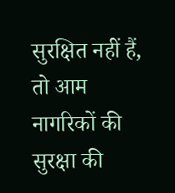सुरक्षित नहीं हैं, तो आम नागरिकों की सुरक्षा की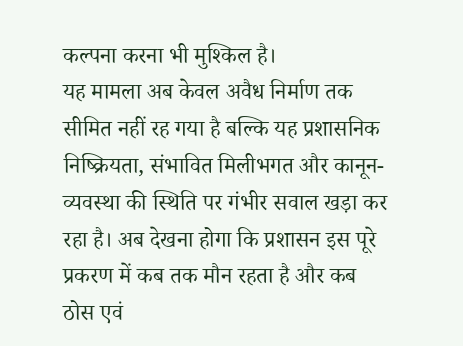कल्पना करना भी मुश्किल है।
यह मामला अब केवल अवैध निर्माण तक सीमित नहीं रह गया है बल्कि यह प्रशासनिक निष्क्रियता, संभावित मिलीभगत और कानून-व्यवस्था की स्थिति पर गंभीर सवाल खड़ा कर रहा है। अब देखना होगा कि प्रशासन इस पूरे प्रकरण में कब तक मौन रहता है और कब ठोस एवं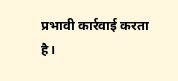प्रभावी कार्रवाई करता है।